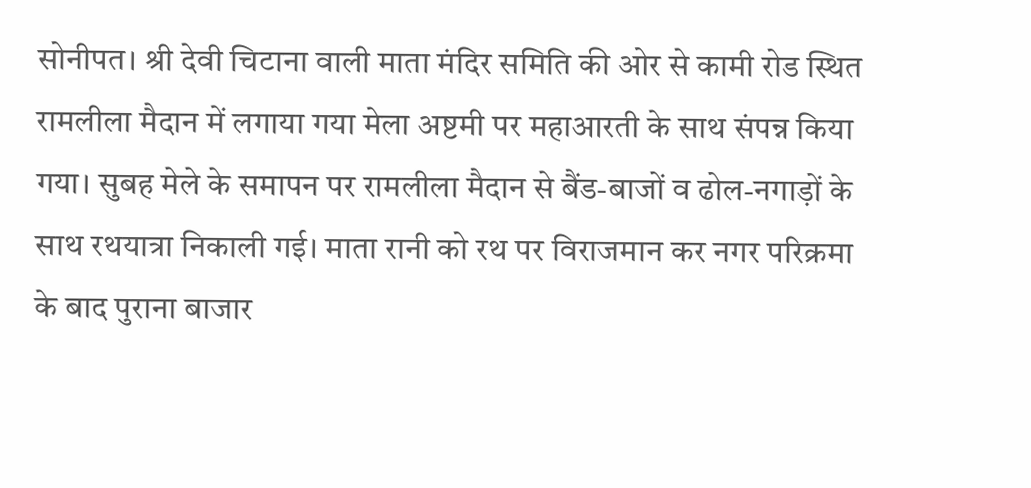सोनीपत। श्री देवी चिटाना वाली माता मंदिर समिति की ओर से कामी रोड स्थित रामलीला मैदान में लगाया गया मेला अष्टमी पर महाआरती के साथ संपन्न किया गया। सुबह मेले के समापन पर रामलीला मैदान से बैंड-बाजों व ढोल-नगाड़ों के साथ रथयात्रा निकाली गई। माता रानी को रथ पर विराजमान कर नगर परिक्रमा के बाद पुराना बाजार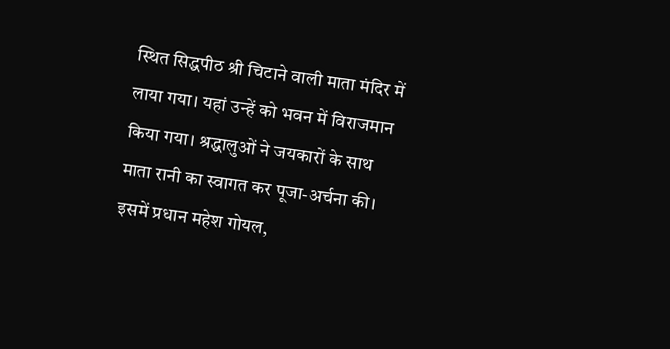स्थित सिद्धपीठ श्री चिटाने वाली माता मंदिर में लाया गया। यहां उन्हें को भवन में विराजमान किया गया। श्रद्धालुओं ने जयकारों के साथ माता रानी का स्वागत कर पूजा-अर्चना की। इसमें प्रधान महेश गोयल,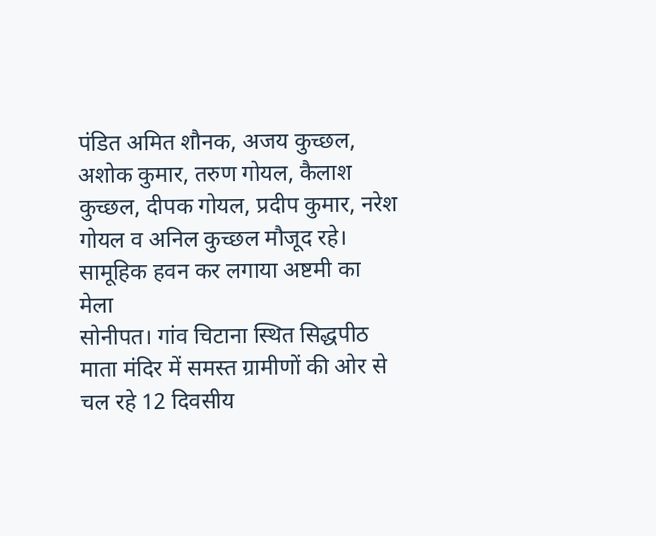पंडित अमित शौनक, अजय कुच्छल, अशोक कुमार, तरुण गोयल, कैलाश कुच्छल, दीपक गोयल, प्रदीप कुमार, नरेश गोयल व अनिल कुच्छल मौजूद रहे।
सामूहिक हवन कर लगाया अष्टमी का मेला
सोनीपत। गांव चिटाना स्थित सिद्धपीठ माता मंदिर में समस्त ग्रामीणों की ओर से चल रहे 12 दिवसीय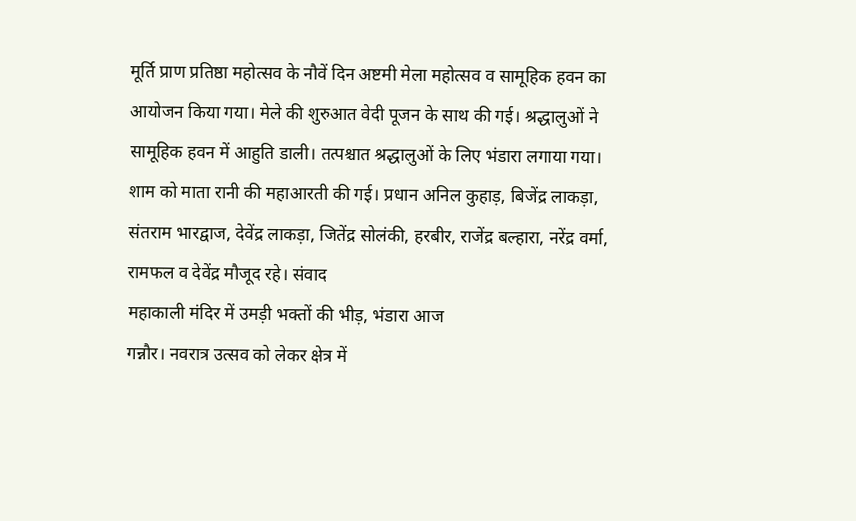मूर्ति प्राण प्रतिष्ठा महोत्सव के नौवें दिन अष्टमी मेला महोत्सव व सामूहिक हवन का आयोजन किया गया। मेले की शुरुआत वेदी पूजन के साथ की गई। श्रद्धालुओं ने सामूहिक हवन में आहुति डाली। तत्पश्चात श्रद्धालुओं के लिए भंडारा लगाया गया। शाम को माता रानी की महाआरती की गई। प्रधान अनिल कुहाड़, बिजेंद्र लाकड़ा, संतराम भारद्वाज, देवेंद्र लाकड़ा, जितेंद्र सोलंकी, हरबीर, राजेंद्र बल्हारा, नरेंद्र वर्मा, रामफल व देवेंद्र मौजूद रहे। संवाद
महाकाली मंदिर में उमड़ी भक्तों की भीड़, भंडारा आज
गन्नौर। नवरात्र उत्सव को लेकर क्षेत्र में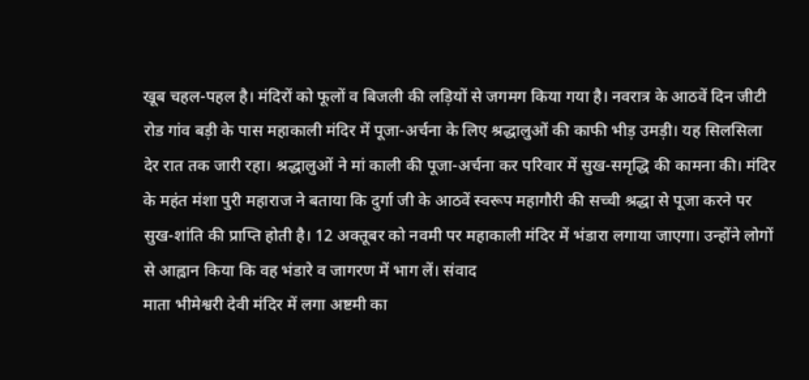खूब चहल-पहल है। मंदिरों को फूलों व बिजली की लड़ियों से जगमग किया गया है। नवरात्र के आठवें दिन जीटी रोड गांव बड़ी के पास महाकाली मंदिर में पूजा-अर्चना के लिए श्रद्धालुओं की काफी भीड़ उमड़ी। यह सिलसिला देर रात तक जारी रहा। श्रद्धालुओं ने मां काली की पूजा-अर्चना कर परिवार में सुख-समृद्धि की कामना की। मंदिर के महंत मंशा पुरी महाराज ने बताया कि दुर्गा जी के आठवें स्वरूप महागौरी की सच्ची श्रद्धा से पूजा करने पर सुख-शांति की प्राप्ति होती है। 12 अक्तूबर को नवमी पर महाकाली मंदिर में भंडारा लगाया जाएगा। उन्होंने लोगों से आह्वान किया कि वह भंडारे व जागरण में भाग लें। संवाद
माता भीमेश्वरी देवी मंदिर में लगा अष्टमी का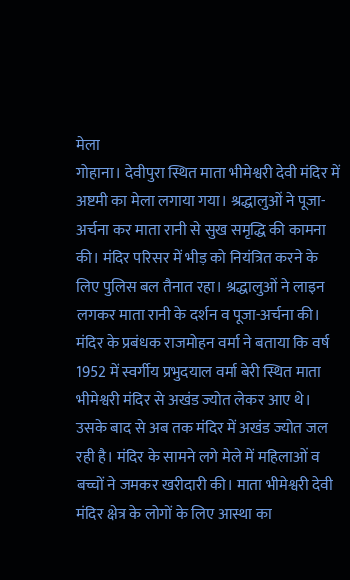मेला
गोहाना। देवीपुरा स्थित माता भीमेश्वरी देवी मंदिर में अष्टमी का मेला लगाया गया। श्रद्धालुओं ने पूजा-अर्चना कर माता रानी से सुख समृद्धि की कामना की। मंदिर परिसर में भीड़ को नियंत्रित करने के लिए पुलिस बल तैनात रहा। श्रद्धालुओं ने लाइन लगकर माता रानी के दर्शन व पूजा-अर्चना की। मंदिर के प्रबंधक राजमोहन वर्मा ने बताया कि वर्ष 1952 में स्वर्गीय प्रभुदयाल वर्मा बेरी स्थित माता भीमेश्वरी मंदिर से अखंड ज्योत लेकर आए थे। उसके बाद से अब तक मंदिर में अखंड ज्योत जल रही है। मंदिर के सामने लगे मेले में महिलाओं व बच्चों ने जमकर खरीदारी की। माता भीमेश्वरी देवी मंदिर क्षेत्र के लोगों के लिए आस्था का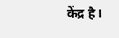केंद्र है।